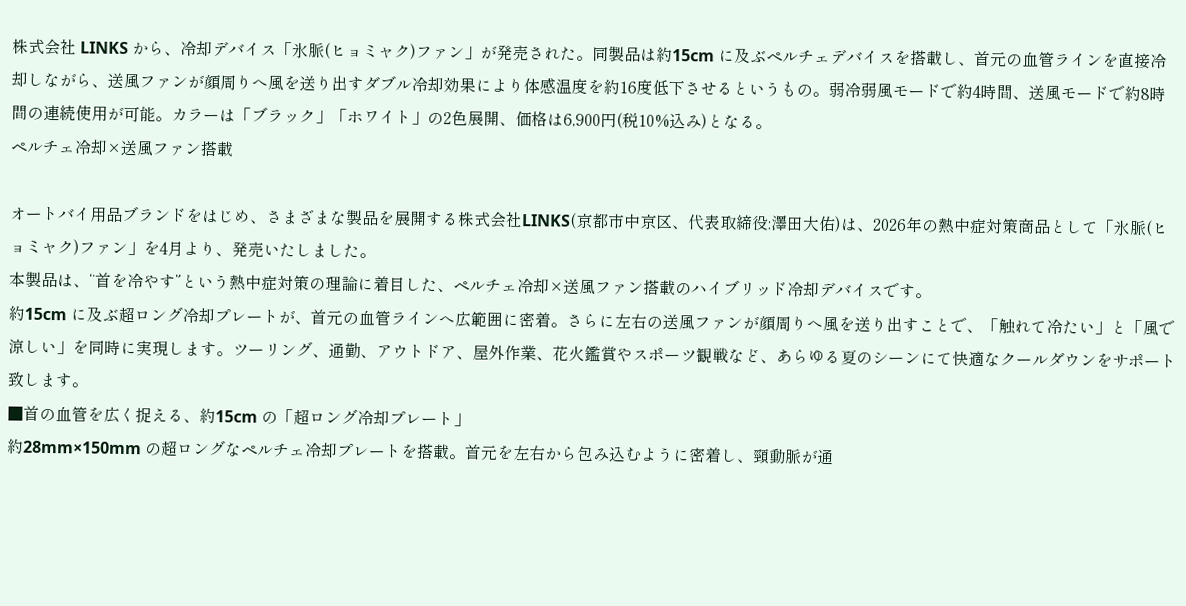株式会社 LINKS から、冷却デバイス「氷脈(ヒョミャク)ファン」が発売された。同製品は約15cm に及ぶペルチェデバイスを搭載し、首元の血管ラインを直接冷却しながら、送風ファンが顔周りへ風を送り出すダブル冷却効果により体感温度を約16度低下させるというもの。弱冷弱風モードで約4時間、送風モードで約8時間の連続使用が可能。カラーは「ブラック」「ホワイト」の2色展開、価格は6,900円(税10%込み)となる。
ペルチェ冷却×送風ファン搭載

オートバイ用品ブランドをはじめ、さまざまな製品を展開する株式会社LINKS(京都市中京区、代表取締役:澤田大佑)は、2026年の熱中症対策商品として「氷脈(ヒョミャク)ファン」を4月より、発売いたしました。
本製品は、“首を冷やす”という熱中症対策の理論に着目した、ペルチェ冷却×送風ファン搭載のハイブリッド冷却デバイスです。
約15cm に及ぶ超ロング冷却プレートが、首元の血管ラインへ広範囲に密着。さらに左右の送風ファンが顔周りへ風を送り出すことで、「触れて冷たい」と「風で涼しい」を同時に実現します。ツーリング、通勤、アウトドア、屋外作業、花火鑑賞やスポーツ観戦など、あらゆる夏のシーンにて快適なクールダウンをサポート致します。
■首の血管を広く捉える、約15cm の「超ロング冷却プレート」
約28mm×150mm の超ロングなペルチェ冷却プレートを搭載。首元を左右から包み込むように密着し、頸動脈が通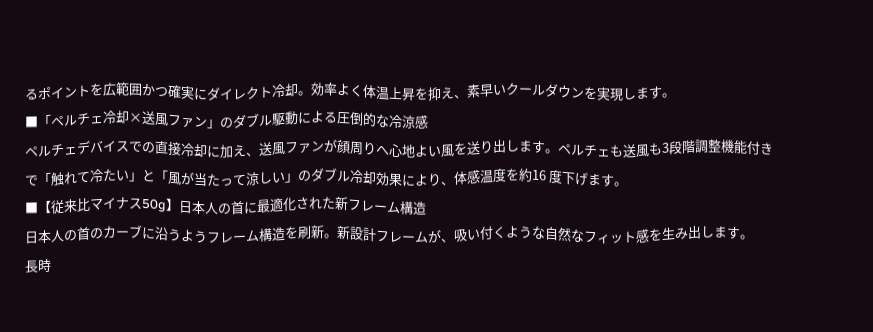るポイントを広範囲かつ確実にダイレクト冷却。効率よく体温上昇を抑え、素早いクールダウンを実現します。
■「ペルチェ冷却×送風ファン」のダブル駆動による圧倒的な冷涼感
ペルチェデバイスでの直接冷却に加え、送風ファンが顔周りへ心地よい風を送り出します。ペルチェも送風も3段階調整機能付きで「触れて冷たい」と「風が当たって涼しい」のダブル冷却効果により、体感温度を約16 度下げます。
■【従来比マイナス50g】日本人の首に最適化された新フレーム構造
日本人の首のカーブに沿うようフレーム構造を刷新。新設計フレームが、吸い付くような自然なフィット感を生み出します。
長時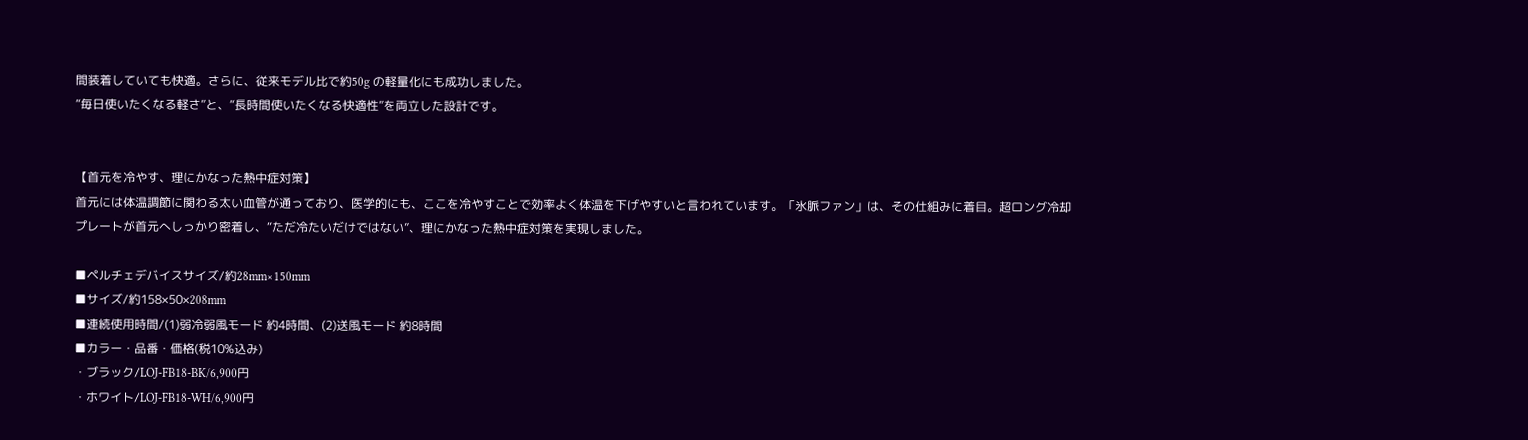間装着していても快適。さらに、従来モデル比で約50g の軽量化にも成功しました。
“毎日使いたくなる軽さ”と、“長時間使いたくなる快適性”を両立した設計です。


【首元を冷やす、理にかなった熱中症対策】
首元には体温調節に関わる太い血管が通っており、医学的にも、ここを冷やすことで効率よく体温を下げやすいと言われています。「氷脈ファン」は、その仕組みに着目。超ロング冷却プレートが首元へしっかり密着し、“ただ冷たいだけではない”、理にかなった熱中症対策を実現しました。

■ペルチェデバイスサイズ/約28mm×150mm
■サイズ/約158×50×208mm
■連続使用時間/(1)弱冷弱風モード 約4時間、(2)送風モード 約8時間
■カラー・品番・価格(税10%込み)
・ブラック/LOJ-FB18-BK/6,900円
・ホワイト/LOJ-FB18-WH/6,900円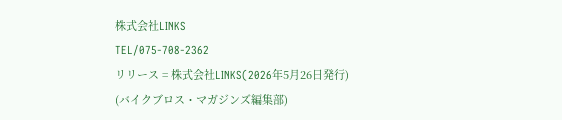株式会社LINKS
TEL/075-708-2362
リリース = 株式会社LINKS(2026年5月26日発行)
(バイクブロス・マガジンズ編集部)